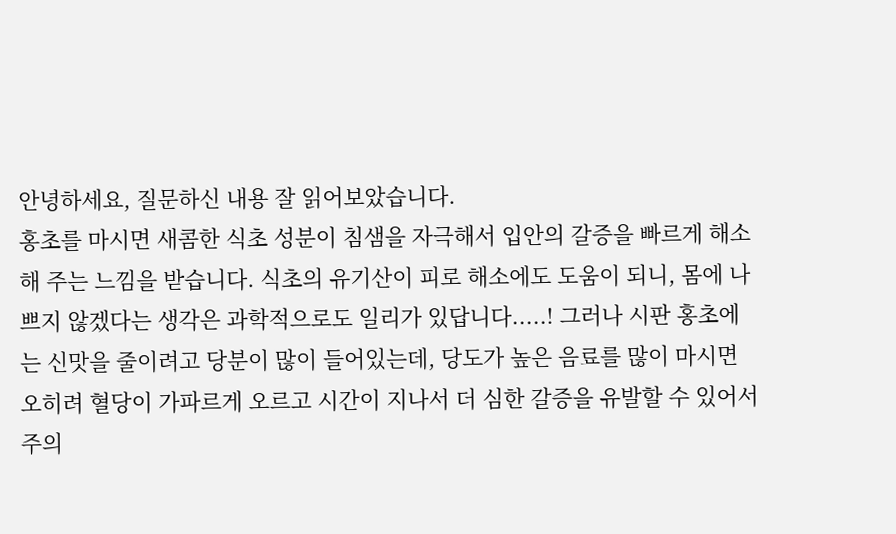안녕하세요, 질문하신 내용 잘 읽어보았습니다.
홍초를 마시면 새콤한 식초 성분이 침샘을 자극해서 입안의 갈증을 빠르게 해소해 주는 느낌을 받습니다. 식초의 유기산이 피로 해소에도 도움이 되니, 몸에 나쁘지 않겠다는 생각은 과학적으로도 일리가 있답니다.....! 그러나 시판 홍초에는 신맛을 줄이려고 당분이 많이 들어있는데, 당도가 높은 음료를 많이 마시면 오히려 혈당이 가파르게 오르고 시간이 지나서 더 심한 갈증을 유발할 수 있어서 주의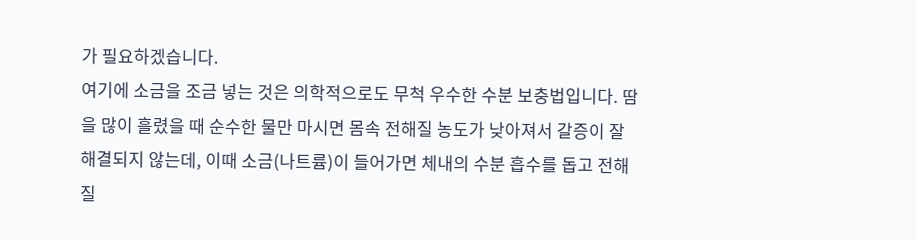가 필요하겠습니다.
여기에 소금을 조금 넣는 것은 의학적으로도 무척 우수한 수분 보충법입니다. 땀을 많이 흘렸을 때 순수한 물만 마시면 몸속 전해질 농도가 낮아져서 갈증이 잘 해결되지 않는데, 이때 소금(나트륨)이 들어가면 체내의 수분 흡수를 돕고 전해질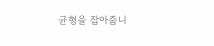균형을 잡아줍니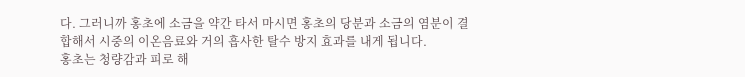다. 그러니까 홍초에 소금을 약간 타서 마시면 홍초의 당분과 소금의 염분이 결합해서 시중의 이온음료와 거의 흡사한 탈수 방지 효과를 내게 됩니다.
홍초는 청량감과 피로 해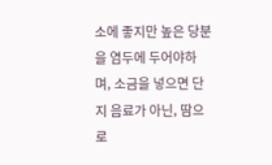소에 좋지만 높은 당분을 염두에 두어야하며, 소금을 넣으면 단지 음료가 아닌, 땀으로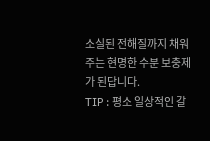소실된 전해질까지 채워주는 현명한 수분 보충제가 된답니다.
TIP : 평소 일상적인 갈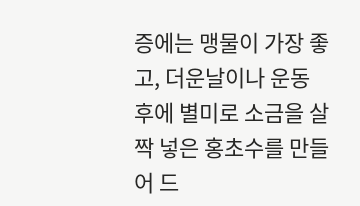증에는 맹물이 가장 좋고, 더운날이나 운동 후에 별미로 소금을 살짝 넣은 홍초수를 만들어 드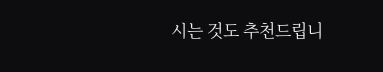시는 것도 추천드립니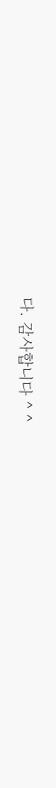다. 감사합니다 ^ ^